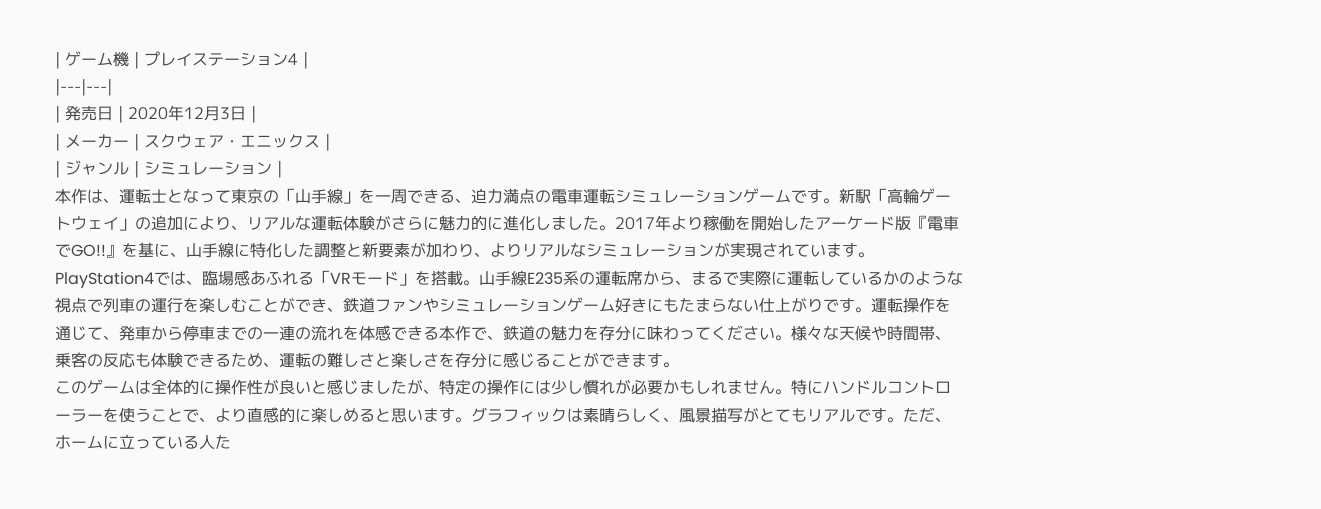| ゲーム機 | プレイステーション4 |
|---|---|
| 発売日 | 2020年12月3日 |
| メーカー | スクウェア・エニックス |
| ジャンル | シミュレーション |
本作は、運転士となって東京の「山手線」を一周できる、迫力満点の電車運転シミュレーションゲームです。新駅「高輪ゲートウェイ」の追加により、リアルな運転体験がさらに魅力的に進化しました。2017年より稼働を開始したアーケード版『電車でGO!!』を基に、山手線に特化した調整と新要素が加わり、よりリアルなシミュレーションが実現されています。
PlayStation4では、臨場感あふれる「VRモード」を搭載。山手線E235系の運転席から、まるで実際に運転しているかのような視点で列車の運行を楽しむことができ、鉄道ファンやシミュレーションゲーム好きにもたまらない仕上がりです。運転操作を通じて、発車から停車までの一連の流れを体感できる本作で、鉄道の魅力を存分に味わってください。様々な天候や時間帯、乗客の反応も体験できるため、運転の難しさと楽しさを存分に感じることができます。
このゲームは全体的に操作性が良いと感じましたが、特定の操作には少し慣れが必要かもしれません。特にハンドルコントローラーを使うことで、より直感的に楽しめると思います。グラフィックは素晴らしく、風景描写がとてもリアルです。ただ、ホームに立っている人た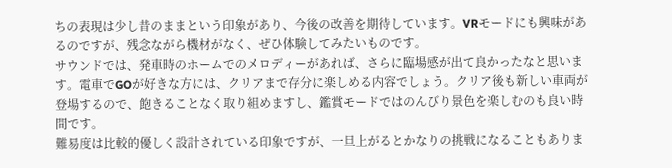ちの表現は少し昔のままという印象があり、今後の改善を期待しています。VRモードにも興味があるのですが、残念ながら機材がなく、ぜひ体験してみたいものです。
サウンドでは、発車時のホームでのメロディーがあれば、さらに臨場感が出て良かったなと思います。電車でGOが好きな方には、クリアまで存分に楽しめる内容でしょう。クリア後も新しい車両が登場するので、飽きることなく取り組めますし、鑑賞モードではのんびり景色を楽しむのも良い時間です。
難易度は比較的優しく設計されている印象ですが、一旦上がるとかなりの挑戦になることもありま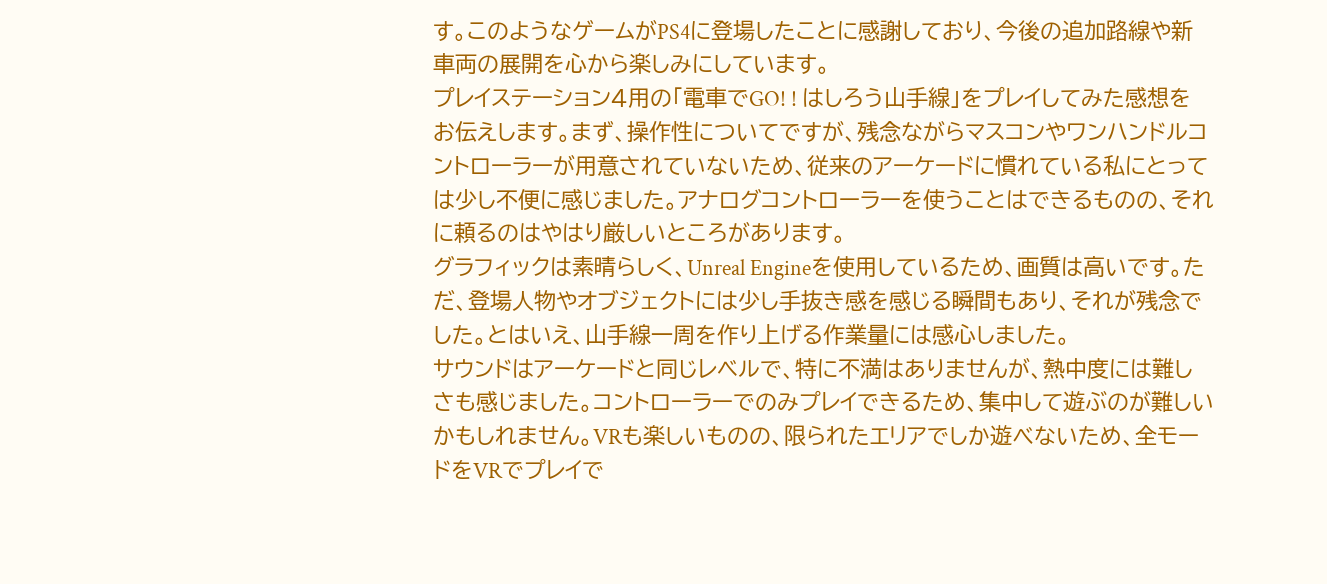す。このようなゲームがPS4に登場したことに感謝しており、今後の追加路線や新車両の展開を心から楽しみにしています。
プレイステーション4用の「電車でGO! ! はしろう山手線」をプレイしてみた感想をお伝えします。まず、操作性についてですが、残念ながらマスコンやワンハンドルコントローラーが用意されていないため、従来のアーケードに慣れている私にとっては少し不便に感じました。アナログコントローラーを使うことはできるものの、それに頼るのはやはり厳しいところがあります。
グラフィックは素晴らしく、Unreal Engineを使用しているため、画質は高いです。ただ、登場人物やオブジェクトには少し手抜き感を感じる瞬間もあり、それが残念でした。とはいえ、山手線一周を作り上げる作業量には感心しました。
サウンドはアーケードと同じレベルで、特に不満はありませんが、熱中度には難しさも感じました。コントローラーでのみプレイできるため、集中して遊ぶのが難しいかもしれません。VRも楽しいものの、限られたエリアでしか遊べないため、全モードをVRでプレイで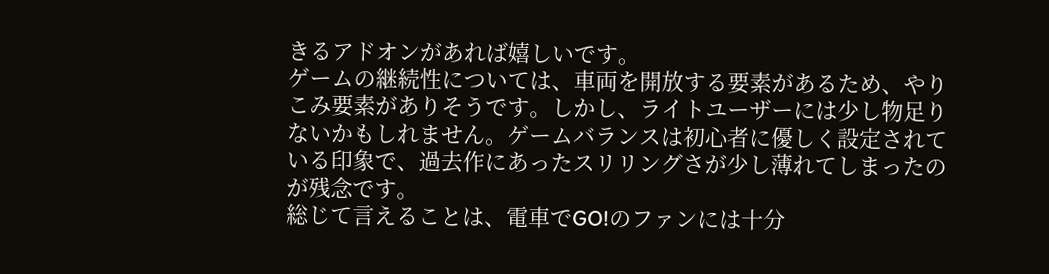きるアドオンがあれば嬉しいです。
ゲームの継続性については、車両を開放する要素があるため、やりこみ要素がありそうです。しかし、ライトユーザーには少し物足りないかもしれません。ゲームバランスは初心者に優しく設定されている印象で、過去作にあったスリリングさが少し薄れてしまったのが残念です。
総じて言えることは、電車でGO!のファンには十分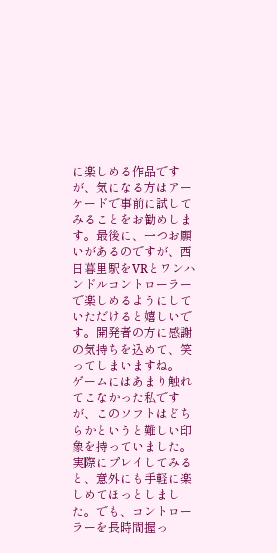に楽しめる作品ですが、気になる方はアーケードで事前に試してみることをお勧めします。最後に、一つお願いがあるのですが、西日暮里駅をVRとワンハンドルコントローラーで楽しめるようにしていただけると嬉しいです。開発者の方に感謝の気持ちを込めて、笑ってしまいますね。
ゲームにはあまり触れてこなかった私ですが、このソフトはどちらかというと難しい印象を持っていました。実際にプレイしてみると、意外にも手軽に楽しめてほっとしました。でも、コントローラーを長時間握っ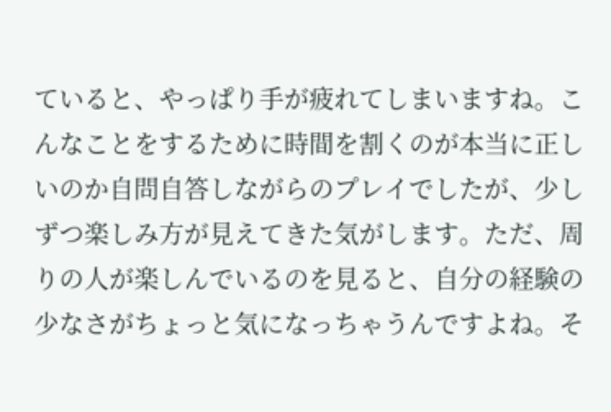ていると、やっぱり手が疲れてしまいますね。こんなことをするために時間を割くのが本当に正しいのか自問自答しながらのプレイでしたが、少しずつ楽しみ方が見えてきた気がします。ただ、周りの人が楽しんでいるのを見ると、自分の経験の少なさがちょっと気になっちゃうんですよね。そ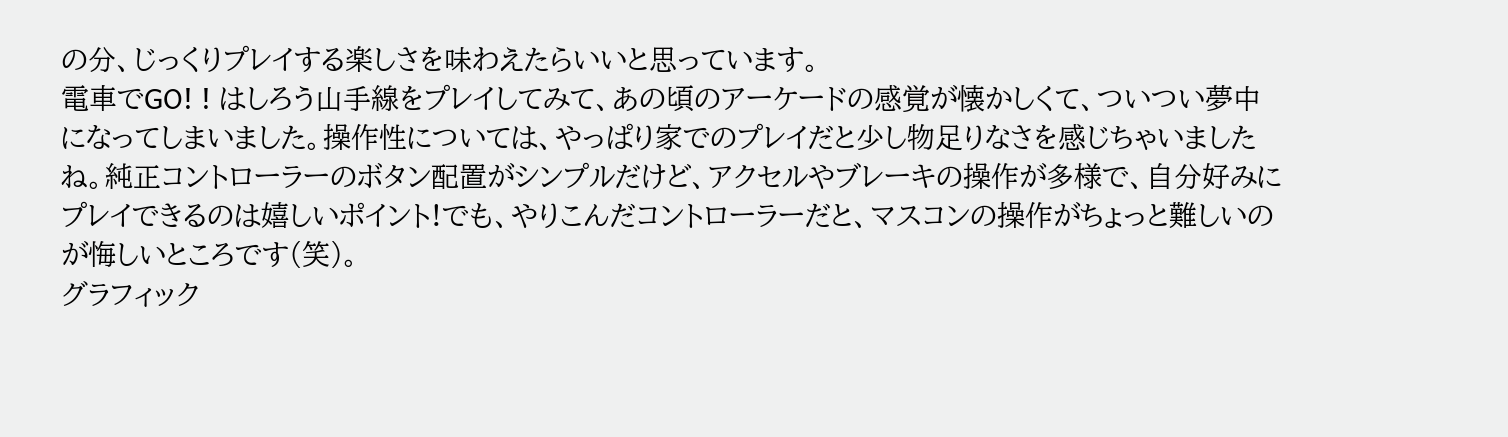の分、じっくりプレイする楽しさを味わえたらいいと思っています。
電車でGO! ! はしろう山手線をプレイしてみて、あの頃のアーケードの感覚が懐かしくて、ついつい夢中になってしまいました。操作性については、やっぱり家でのプレイだと少し物足りなさを感じちゃいましたね。純正コントローラーのボタン配置がシンプルだけど、アクセルやブレーキの操作が多様で、自分好みにプレイできるのは嬉しいポイント!でも、やりこんだコントローラーだと、マスコンの操作がちょっと難しいのが悔しいところです(笑)。
グラフィック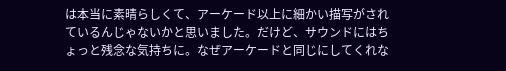は本当に素晴らしくて、アーケード以上に細かい描写がされているんじゃないかと思いました。だけど、サウンドにはちょっと残念な気持ちに。なぜアーケードと同じにしてくれな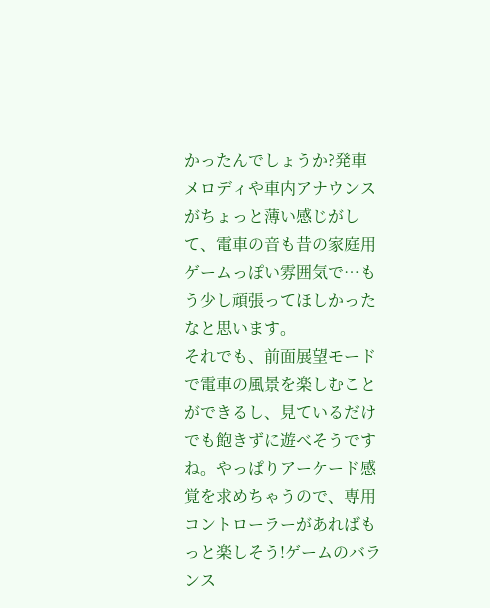かったんでしょうか?発車メロディや車内アナウンスがちょっと薄い感じがして、電車の音も昔の家庭用ゲームっぽい雰囲気で…もう少し頑張ってほしかったなと思います。
それでも、前面展望モードで電車の風景を楽しむことができるし、見ているだけでも飽きずに遊べそうですね。やっぱりアーケード感覚を求めちゃうので、専用コントローラーがあればもっと楽しそう!ゲームのバランス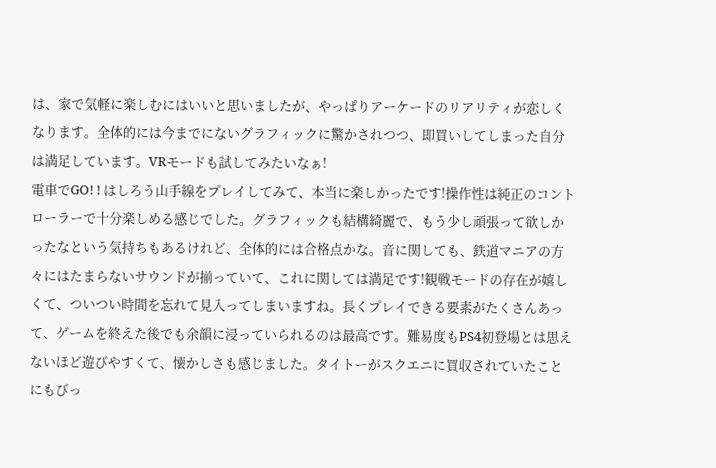は、家で気軽に楽しむにはいいと思いましたが、やっぱりアーケードのリアリティが恋しくなります。全体的には今までにないグラフィックに驚かされつつ、即買いしてしまった自分は満足しています。VRモードも試してみたいなぁ!
電車でGO! ! はしろう山手線をプレイしてみて、本当に楽しかったです!操作性は純正のコントローラーで十分楽しめる感じでした。グラフィックも結構綺麗で、もう少し頑張って欲しかったなという気持ちもあるけれど、全体的には合格点かな。音に関しても、鉄道マニアの方々にはたまらないサウンドが揃っていて、これに関しては満足です!観戦モードの存在が嬉しくて、ついつい時間を忘れて見入ってしまいますね。長くプレイできる要素がたくさんあって、ゲームを終えた後でも余韻に浸っていられるのは最高です。難易度もPS4初登場とは思えないほど遊びやすくて、懐かしさも感じました。タイトーがスクエニに買収されていたことにもびっ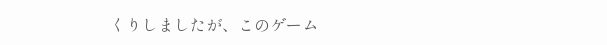くりしましたが、このゲーム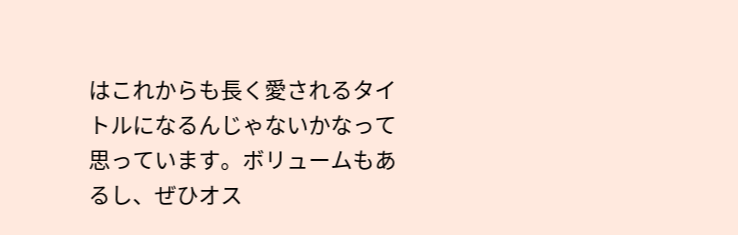はこれからも長く愛されるタイトルになるんじゃないかなって思っています。ボリュームもあるし、ぜひオス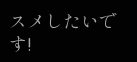スメしたいです!